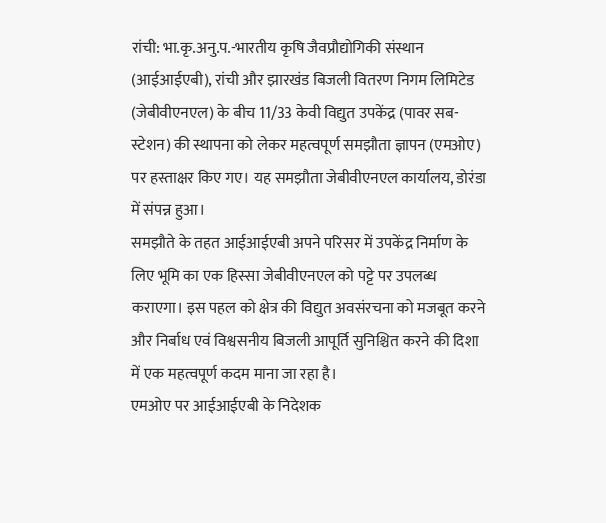रांची: भा.कृ.अनु.प.-भारतीय कृषि जैवप्रौद्योगिकी संस्थान (आईआईएबी), रांची और झारखंड बिजली वितरण निगम लिमिटेड (जेबीवीएनएल) के बीच 11/33 केवी विद्युत उपकेंद्र (पावर सब-स्टेशन) की स्थापना को लेकर महत्वपूर्ण समझौता ज्ञापन (एमओए) पर हस्ताक्षर किए गए। यह समझौता जेबीवीएनएल कार्यालय, डोरंडा में संपन्न हुआ।
समझौते के तहत आईआईएबी अपने परिसर में उपकेंद्र निर्माण के लिए भूमि का एक हिस्सा जेबीवीएनएल को पट्टे पर उपलब्ध कराएगा। इस पहल को क्षेत्र की विद्युत अवसंरचना को मजबूत करने और निर्बाध एवं विश्वसनीय बिजली आपूर्ति सुनिश्चित करने की दिशा में एक महत्वपूर्ण कदम माना जा रहा है।
एमओए पर आईआईएबी के निदेशक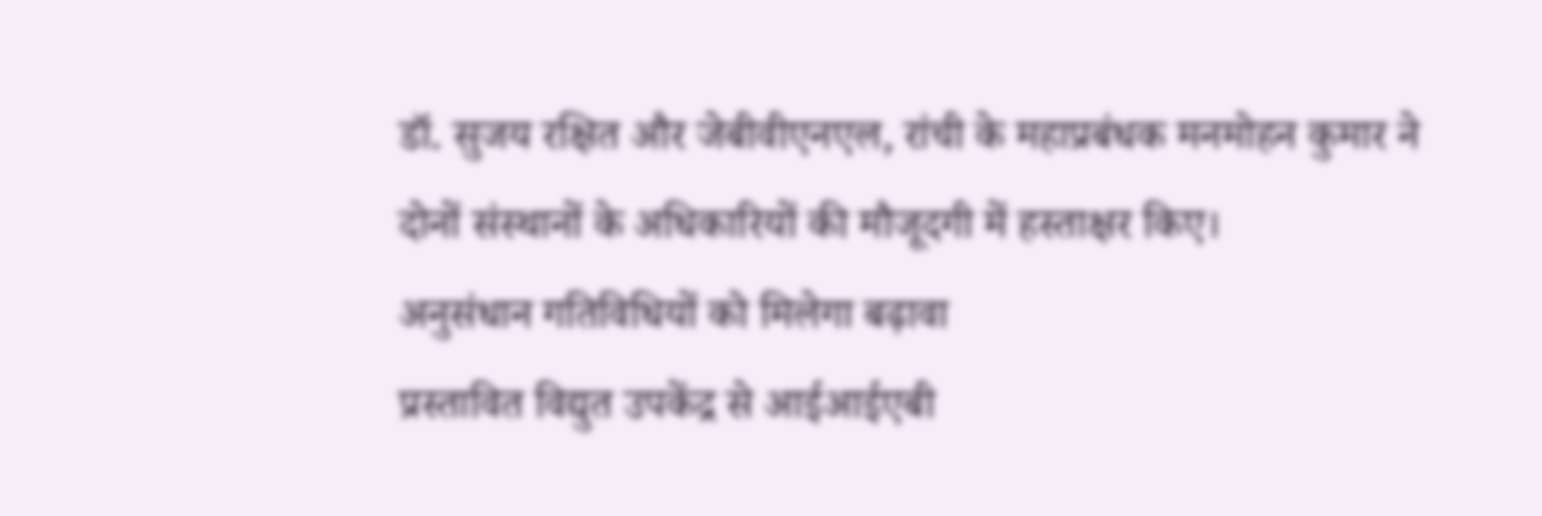डॉ. सुजय रक्षित और जेबीवीएनएल, रांची के महाप्रबंधक मनमोहन कुमार ने दोनों संस्थानों के अधिकारियों की मौजूदगी में हस्ताक्षर किए।
अनुसंधान गतिविधियों को मिलेगा बढ़ावा
प्रस्तावित विद्युत उपकेंद्र से आईआईएबी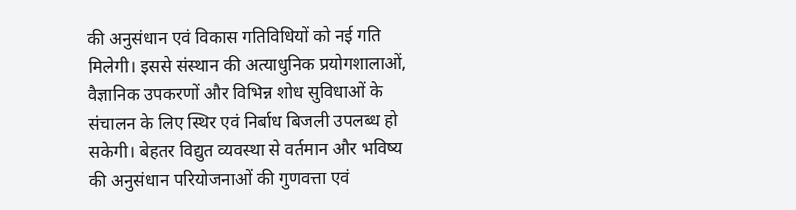की अनुसंधान एवं विकास गतिविधियों को नई गति मिलेगी। इससे संस्थान की अत्याधुनिक प्रयोगशालाओं, वैज्ञानिक उपकरणों और विभिन्न शोध सुविधाओं के संचालन के लिए स्थिर एवं निर्बाध बिजली उपलब्ध हो सकेगी। बेहतर विद्युत व्यवस्था से वर्तमान और भविष्य की अनुसंधान परियोजनाओं की गुणवत्ता एवं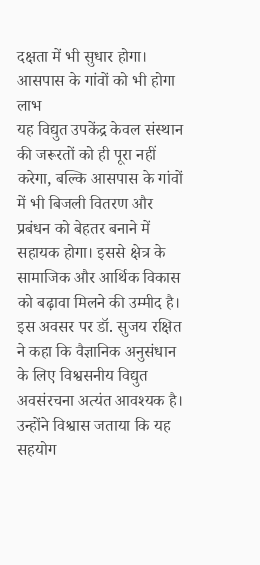दक्षता में भी सुधार होगा।
आसपास के गांवों को भी होगा लाभ
यह विद्युत उपकेंद्र केवल संस्थान की जरूरतों को ही पूरा नहीं करेगा, बल्कि आसपास के गांवों में भी बिजली वितरण और प्रबंधन को बेहतर बनाने में सहायक होगा। इससे क्षेत्र के सामाजिक और आर्थिक विकास को बढ़ावा मिलने की उम्मीद है।
इस अवसर पर डॉ. सुजय रक्षित ने कहा कि वैज्ञानिक अनुसंधान के लिए विश्वसनीय विद्युत अवसंरचना अत्यंत आवश्यक है। उन्होंने विश्वास जताया कि यह सहयोग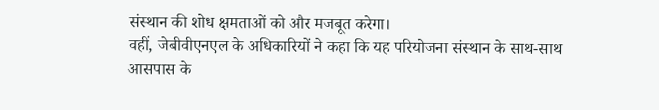संस्थान की शोध क्षमताओं को और मजबूत करेगा।
वहीं, जेबीवीएनएल के अधिकारियों ने कहा कि यह परियोजना संस्थान के साथ-साथ आसपास के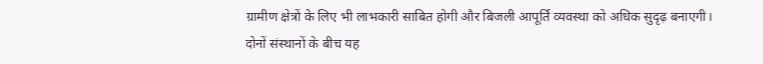ग्रामीण क्षेत्रों के लिए भी लाभकारी साबित होगी और बिजली आपूर्ति व्यवस्था को अधिक सुदृढ़ बनाएगी।
दोनों संस्थानों के बीच यह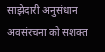साझेदारी अनुसंधान अवसंरचना को सशक्त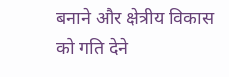बनाने और क्षेत्रीय विकास को गति देने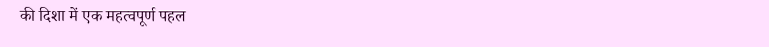की दिशा में एक महत्वपूर्ण पहल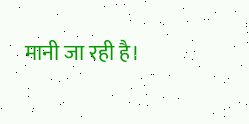मानी जा रही है।